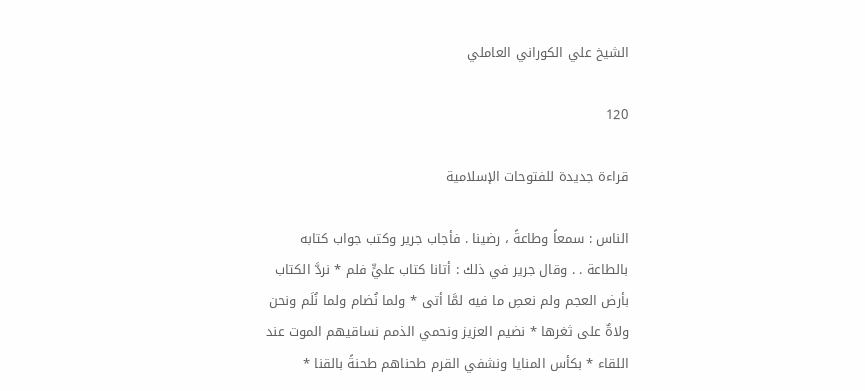الشيخ علي الكوراني العاملي

120

قراءة جديدة للفتوحات الإسلامية

الناس : سمعاً وطاعةً ، رضينا . فأجاب جرير وكتب جواب كتابه بالطاعة . . وقال جرير في ذلك : أتانا كتاب عليٍّ فلم * نردَّ الكتاب بأرض العجم ولم نعصِ ما فيه لمَّا أتى * ولما نُضام ولما نُلَم ونحن ولاةٌ على ثغرها * نضيم العزيز ونحمي الذمم نساقيهم الموت عند اللقاء * بكأس المنايا ونشفي القرم طحناهم طحنةً بالقنا *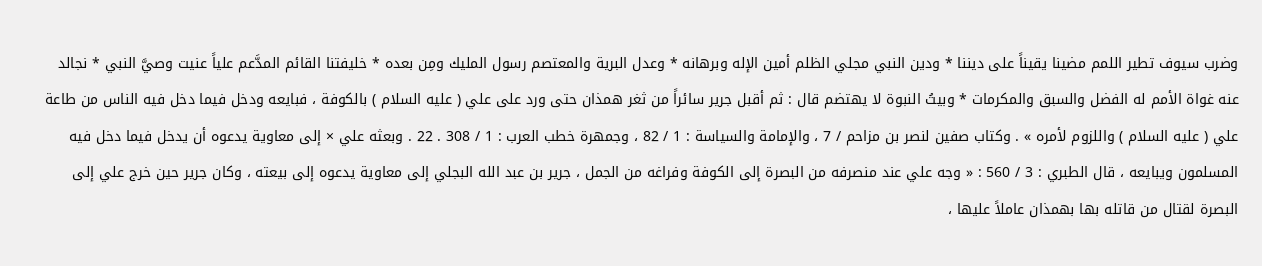وضرب سيوف تطير اللمم مضينا يقيناً على ديننا * ودين النبي مجلي الظلم أمين الإله وبرهانه * وعدل البرية والمعتصم رسول المليك ومِن بعده * خليفتنا القائم المدَّعم علياً عنيت وصيَّ النبي * نجالد عنه غواة الأمم له الفضل والسبق والمكرمات * وبيتُ النبوة لا يهتضم قال : ثم أقبل جرير سائراً من ثغر همذان حتى ورد على علي ( عليه السلام ) بالكوفة ، فبايعه ودخل فيما دخل فيه الناس من طاعة علي ( عليه السلام ) واللزوم لأمره » . وكتاب صفين لنصر بن مزاحم / 7 ، والإمامة والسياسة : 1 / 82 ، وجمهرة خطب العرب : 1 / 308 . 22 . وبعثه علي × إلى معاوية يدعوه أن يدخل فيما دخل فيه المسلمون ويبايعه ، قال الطبري : 3 / 560 : « وجه علي عند منصرفه من البصرة إلى الكوفة وفراغه من الجمل ، جرير بن عبد الله البجلي إلى معاوية يدعوه إلى بيعته ، وكان جرير حين خرج علي إلى البصرة لقتال من قاتله بها بهمذان عاملاً عليها ،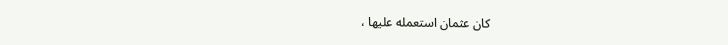كان عثمان استعمله عليها ،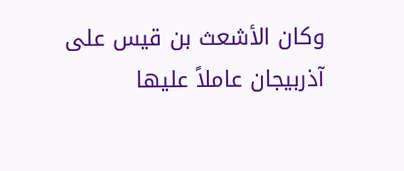وكان الأشعث بن قيس على آذربيجان عاملاً عليها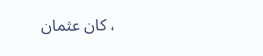، كان عثمان